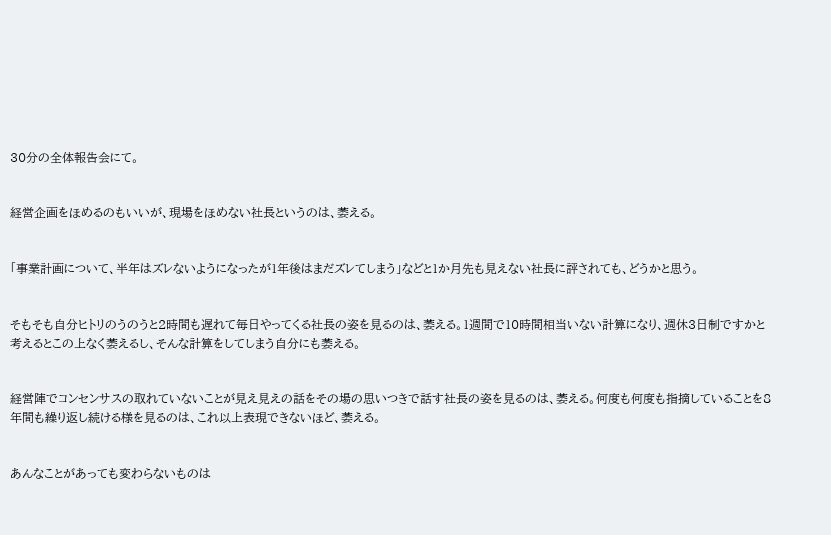30分の全体報告会にて。


経営企画をほめるのもいいが、現場をほめない社長というのは、萎える。


「事業計画について、半年はズレないようになったが1年後はまだズレてしまう」などと1か月先も見えない社長に評されても、どうかと思う。


そもそも自分ヒトリのうのうと2時間も遅れて毎日やってくる社長の姿を見るのは、萎える。1週間で10時間相当いない計算になり、週休3日制ですかと考えるとこの上なく萎えるし、そんな計算をしてしまう自分にも萎える。


経営陣でコンセンサスの取れていないことが見え見えの話をその場の思いつきで話す社長の姿を見るのは、萎える。何度も何度も指摘していることを8年間も繰り返し続ける様を見るのは、これ以上表現できないほど、萎える。


あんなことがあっても変わらないものは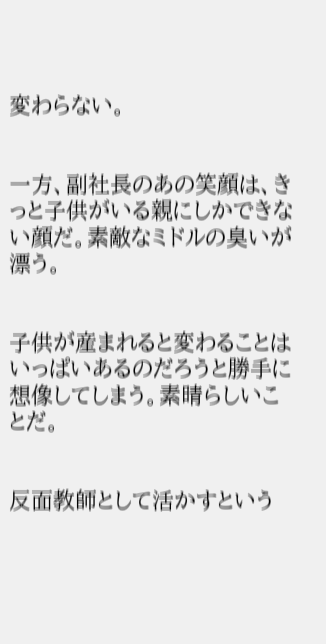変わらない。


一方、副社長のあの笑顔は、きっと子供がいる親にしかできない顔だ。素敵なミドルの臭いが漂う。


子供が産まれると変わることはいっぱいあるのだろうと勝手に想像してしまう。素晴らしいことだ。


反面教師として活かすという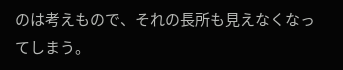のは考えもので、それの長所も見えなくなってしまう。